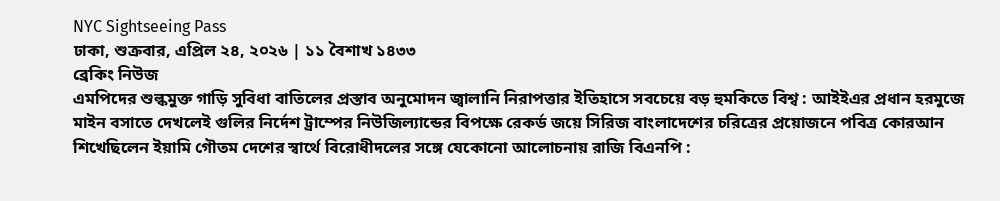NYC Sightseeing Pass
ঢাকা, শুক্রবার, এপ্রিল ২৪, ২০২৬ | ১১ বৈশাখ ১৪৩৩
ব্রেকিং নিউজ
এমপিদের শুল্কমুক্ত গাড়ি সুবিধা বাতিলের প্রস্তাব অনুমোদন জ্বালানি নিরাপত্তার ইতিহাসে সবচেয়ে বড় হুমকিতে বিশ্ব : আইইএর প্রধান হরমুজে মাইন বসাতে দেখলেই গুলির নির্দেশ ট্রাম্পের নিউজিল্যান্ডের বিপক্ষে রেকর্ড জয়ে সিরিজ বাংলাদেশের চরিত্রের প্রয়োজনে পবিত্র কোরআন শিখেছিলেন ইয়ামি গৌতম দেশের স্বার্থে বিরোধীদলের সঙ্গে যেকোনো আলোচনায় রাজি বিএনপি :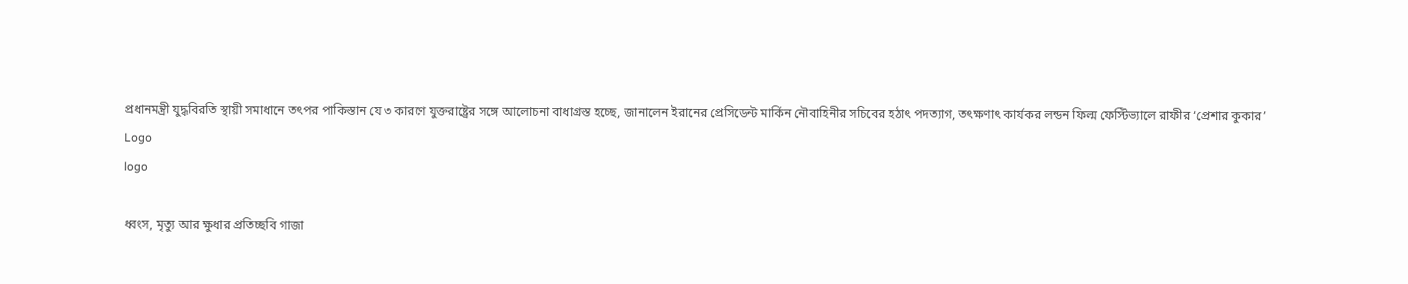প্রধানমন্ত্রী যুদ্ধবিরতি স্থায়ী সমাধানে তৎপর পাকিস্তান যে ৩ কারণে যুক্তরাষ্ট্রের সঙ্গে আলোচনা বাধাগ্রস্ত হচ্ছে, জানালেন ইরানের প্রেসিডেন্ট মার্কিন নৌবাহিনীর সচিবের হঠাৎ পদত্যাগ, তৎক্ষণাৎ কার্যকর লন্ডন ফিল্ম ফেস্টিভ্যালে রাফীর ‘প্রেশার কুকার’
Logo
logo

ধ্বংস, মৃত্যু আর ক্ষুধার প্রতিচ্ছবি গাজা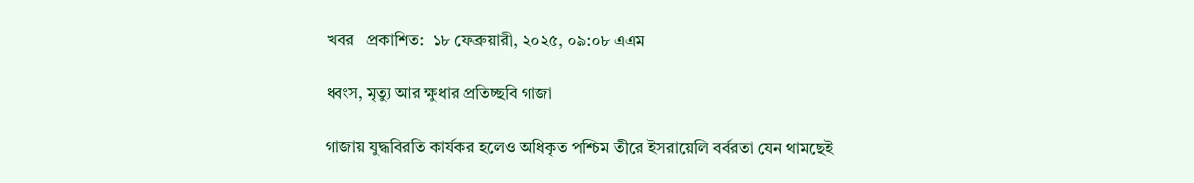খবর   প্রকাশিত:  ১৮ ফেব্রুয়ারী, ২০২৫, ০৯:০৮ এএম

ধ্বংস, মৃত্যু আর ক্ষুধার প্রতিচ্ছবি গাজা

গাজায় যুদ্ধবিরতি কার্যকর হলেও অধিকৃত পশ্চিম তীরে ইসরায়েলি বর্বরতা যেন থামছেই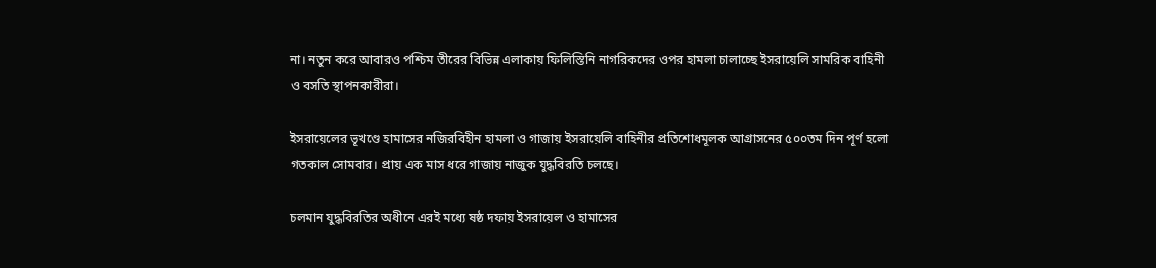না। নতুন করে আবারও পশ্চিম তীরের বিভিন্ন এলাকায় ফিলিস্তিনি নাগরিকদের ওপর হামলা চালাচ্ছে ইসরায়েলি সামরিক বাহিনী ও বসতি স্থাপনকারীরা।

ইসরায়েলের ভূখণ্ডে হামাসের নজিরবিহীন হামলা ও গাজায় ইসরায়েলি বাহিনীর প্রতিশোধমূলক আগ্রাসনের ৫০০তম দিন পূর্ণ হলো গতকাল সোমবার। প্রায় এক মাস ধরে গাজায় নাজুক যুদ্ধবিরতি চলছে।

চলমান যুদ্ধবিরতির অধীনে এরই মধ্যে ষষ্ঠ দফায় ইসরায়েল ও হামাসের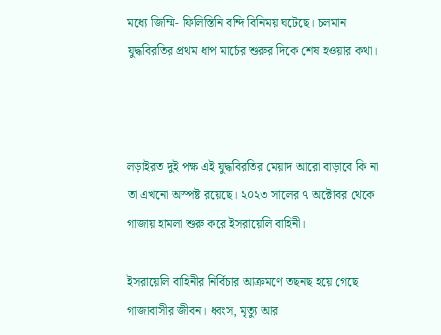মধ্যে জিম্মি- ফিলিস্তিনি বন্দি বিনিময় ঘটেছে। চলমান যুদ্ধবিরতির প্রথম ধাপ মার্চের শুরুর দিকে শেষ হওয়ার কথা।



লড়াইরত দুই পক্ষ এই যুদ্ধবিরতির মেয়াদ আরো বাড়াবে কি না তা এখনো অস্পষ্ট রয়েছে। ২০২৩ সালের ৭ অক্টোবর থেকে গাজায় হামলা শুরু করে ইসরায়েলি বাহিনী।

ইসরায়েলি বাহিনীর নির্বিচার আক্রমণে তছনছ হয়ে গেছে গাজাবাসীর জীবন। ধ্বংস, মৃত্যু আর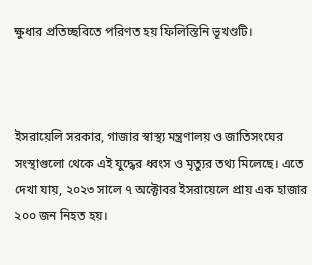ক্ষুধার প্রতিচ্ছবিতে পরিণত হয় ফিলিস্তিনি ভূখণ্ডটি।



ইসরায়েলি সরকার, গাজার স্বাস্থ্য মন্ত্রণালয় ও জাতিসংঘের সংস্থাগুলো থেকে এই যুদ্ধের ধ্বংস ও মৃত্যুর তথ্য মিলেছে। এতে দেখা যায়, ২০২৩ সালে ৭ অক্টোবর ইসরায়েলে প্রায় এক হাজার ২০০ জন নিহত হয়।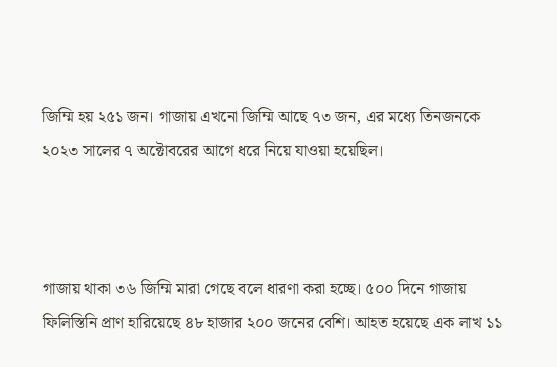জিম্মি হয় ২৫১ জন। গাজায় এখনো জিম্মি আছে ৭৩ জন, এর মধ্যে তিনজনকে ২০২৩ সালের ৭ অক্টোবরের আগে ধরে নিয়ে যাওয়া হয়েছিল।



গাজায় থাকা ৩৬ জিম্মি মারা গেছে বলে ধারণা করা হচ্ছে। ৫০০ দিনে গাজায় ফিলিস্তিনি প্রাণ হারিয়েছে ৪৮ হাজার ২০০ জনের বেশি। আহত হয়েছে এক লাখ ১১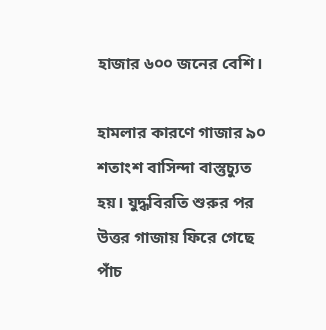হাজার ৬০০ জনের বেশি।

হামলার কারণে গাজার ৯০ শতাংশ বাসিন্দা বাস্তুচ্যুত হয়। যুদ্ধবিরতি শুরুর পর উত্তর গাজায় ফিরে গেছে পাঁচ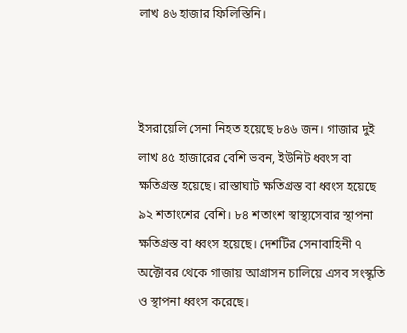লাখ ৪৬ হাজার ফিলিস্তিনি।



ইসরায়েলি সেনা নিহত হয়েছে ৮৪৬ জন। গাজার দুই লাখ ৪৫ হাজারের বেশি ভবন, ইউনিট ধ্বংস বা ক্ষতিগ্রস্ত হয়েছে। রাস্তাঘাট ক্ষতিগ্রস্ত বা ধ্বংস হয়েছে ৯২ শতাংশের বেশি। ৮৪ শতাংশ স্বাস্থ্যসেবার স্থাপনা ক্ষতিগ্রস্ত বা ধ্বংস হয়েছে। দেশটির সেনাবাহিনী ৭ অক্টোবর থেকে গাজায় আগ্রাসন চালিয়ে এসব সংস্কৃতি ও স্থাপনা ধ্বংস করেছে।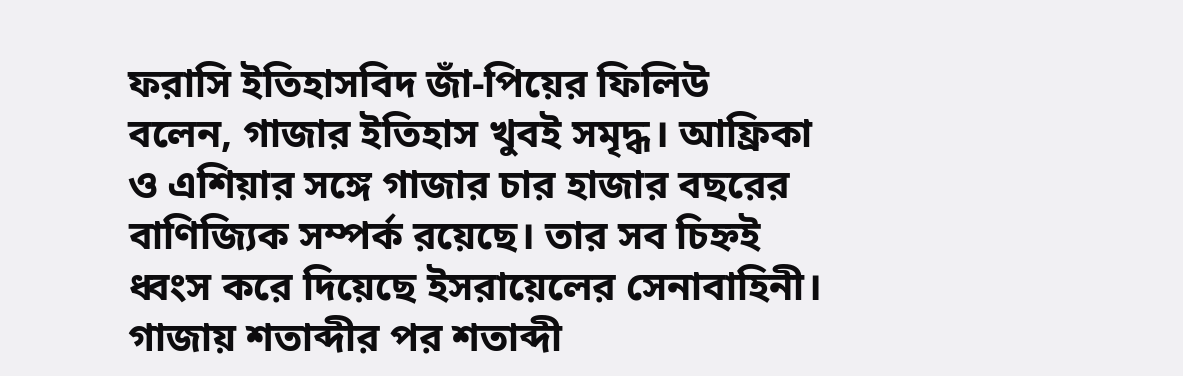ফরাসি ইতিহাসবিদ জাঁ-পিয়ের ফিলিউ বলেন, গাজার ইতিহাস খুবই সমৃদ্ধ। আফ্রিকা ও এশিয়ার সঙ্গে গাজার চার হাজার বছরের বাণিজ্যিক সম্পর্ক রয়েছে। তার সব চিহ্নই ধ্বংস করে দিয়েছে ইসরায়েলের সেনাবাহিনী। গাজায় শতাব্দীর পর শতাব্দী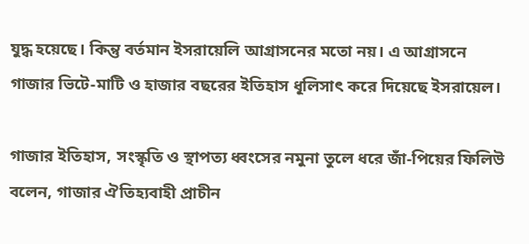যুদ্ধ হয়েছে। কিন্তু বর্তমান ইসরায়েলি আগ্রাসনের মতো নয়। এ আগ্রাসনে গাজার ভিটে-মাটি ও হাজার বছরের ইতিহাস ধূলিসাৎ করে দিয়েছে ইসরায়েল।

গাজার ইতিহাস, সংস্কৃতি ও স্থাপত্য ধ্বংসের নমুনা তুলে ধরে জাঁ-পিয়ের ফিলিউ বলেন, গাজার ঐতিহ্যবাহী প্রাচীন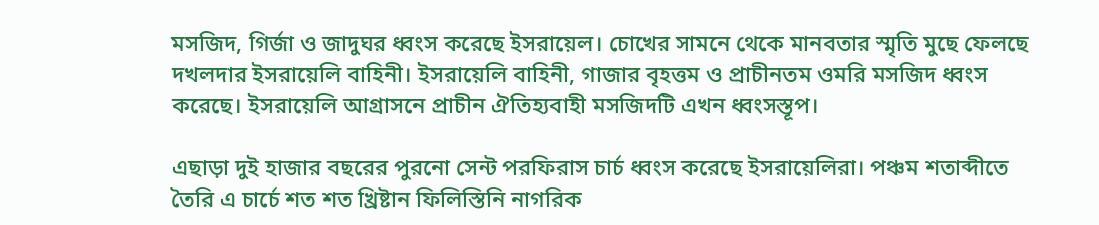মসজিদ, গির্জা ও জাদুঘর ধ্বংস করেছে ইসরায়েল। চোখের সামনে থেকে মানবতার স্মৃতি মুছে ফেলছে দখলদার ইসরায়েলি বাহিনী। ইসরায়েলি বাহিনী, গাজার বৃহত্তম ও প্রাচীনতম ওমরি মসজিদ ধ্বংস করেছে। ইসরায়েলি আগ্রাসনে প্রাচীন ঐতিহ্যবাহী মসজিদটি এখন ধ্বংসস্তূপ।

এছাড়া দুই হাজার বছরের পুরনো সেন্ট পরফিরাস চার্চ ধ্বংস করেছে ইসরায়েলিরা। পঞ্চম শতাব্দীতে তৈরি এ চার্চে শত শত খ্রিষ্টান ফিলিস্তিনি নাগরিক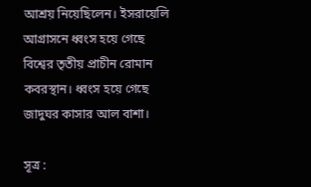আশ্রয় নিয়েছিলেন। ইসরায়েলি আগ্রাসনে ধ্বংস হয়ে গেছে বিশ্বের তৃতীয় প্রাচীন রোমান কবরস্থান। ধ্বংস হয়ে গেছে জাদুঘর কাসার আল বাশা।

সূত্র :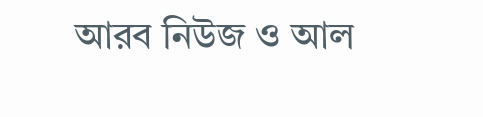আরব ‍নিউজ ও আল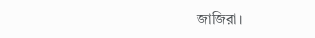জাজিরা।